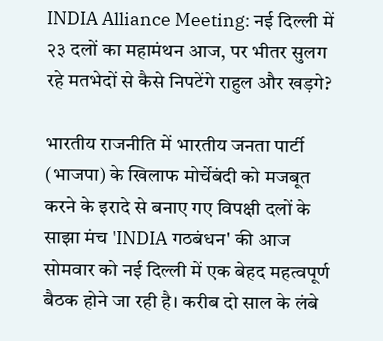INDIA Alliance Meeting: नई दिल्ली में २३ दलों का महामंथन आज, पर भीतर सुलग रहे मतभेदों से कैसे निपटेंगे राहुल और खड़गे?

भारतीय राजनीति में भारतीय जनता पार्टी (भाजपा) के खिलाफ मोर्चेबंदी को मजबूत करने के इरादे से बनाए गए विपक्षी दलों के साझा मंच 'INDIA गठबंधन' की आज सोमवार को नई दिल्ली में एक बेहद महत्वपूर्ण बैठक होने जा रही है। करीब दो साल के लंबे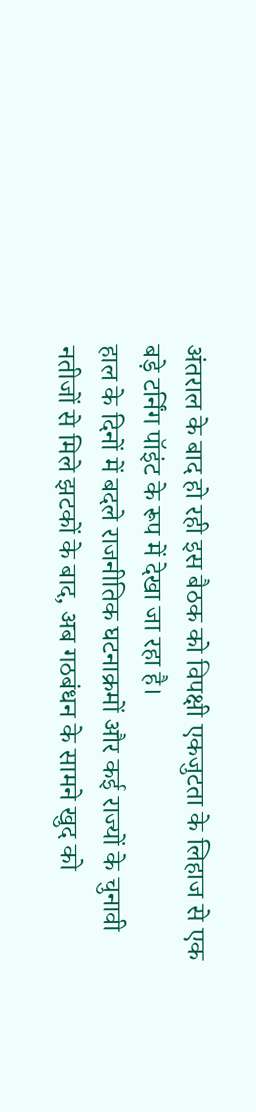अंतराल के बाद हो रही इस बैठक को विपक्षी एकजुटता के लिहाज से एक बड़े टर्निंग पॉइंट के रूप में देखा जा रहा है।
हाल के दिनों में बदले राजनीतिक घटनाक्रमों और कई राज्यों के चुनावी नतीजों से मिले झटकों के बाद, अब गठबंधन के सामने खुद को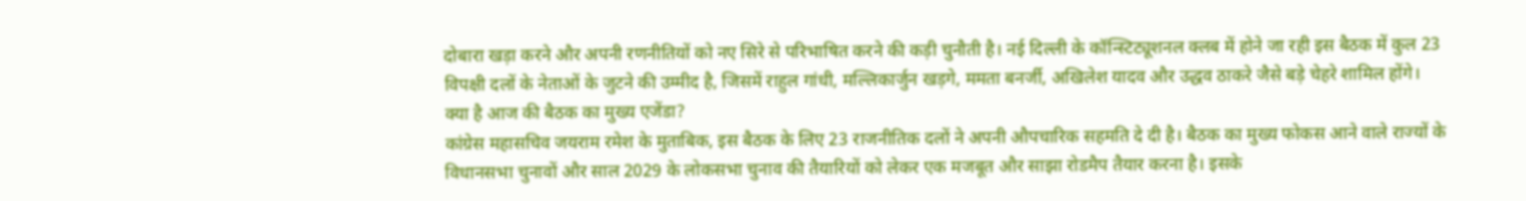दोबारा खड़ा करने और अपनी रणनीतियों को नए सिरे से परिभाषित करने की कड़ी चुनौती है। नई दिल्ली के कॉन्स्टिट्यूशनल क्लब में होने जा रही इस बैठक में कुल 23 विपक्षी दलों के नेताओं के जुटने की उम्मीद है, जिसमें राहुल गांधी, मल्लिकार्जुन खड़गे, ममता बनर्जी, अखिलेश यादव और उद्धव ठाकरे जैसे बड़े चेहरे शामिल होंगे।
क्या है आज की बैठक का मुख्य एजेंडा?
कांग्रेस महासचिव जयराम रमेश के मुताबिक, इस बैठक के लिए 23 राजनीतिक दलों ने अपनी औपचारिक सहमति दे दी है। बैठक का मुख्य फोकस आने वाले राज्यों के विधानसभा चुनावों और साल 2029 के लोकसभा चुनाव की तैयारियों को लेकर एक मजबूत और साझा रोडमैप तैयार करना है। इसके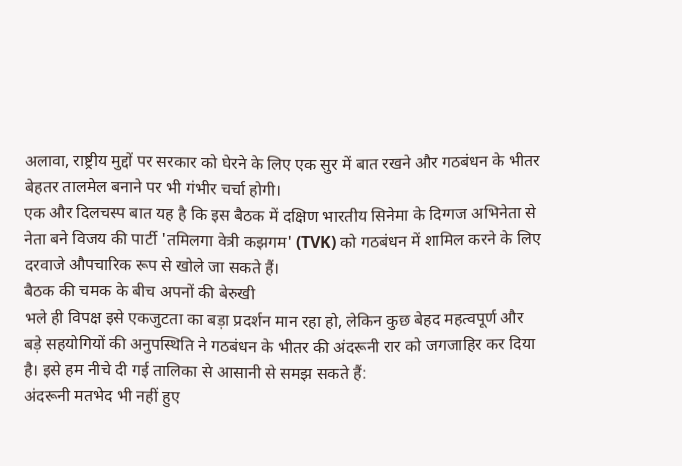अलावा, राष्ट्रीय मुद्दों पर सरकार को घेरने के लिए एक सुर में बात रखने और गठबंधन के भीतर बेहतर तालमेल बनाने पर भी गंभीर चर्चा होगी।
एक और दिलचस्प बात यह है कि इस बैठक में दक्षिण भारतीय सिनेमा के दिग्गज अभिनेता से नेता बने विजय की पार्टी 'तमिलगा वेत्री कझगम' (TVK) को गठबंधन में शामिल करने के लिए दरवाजे औपचारिक रूप से खोले जा सकते हैं।
बैठक की चमक के बीच अपनों की बेरुखी
भले ही विपक्ष इसे एकजुटता का बड़ा प्रदर्शन मान रहा हो, लेकिन कुछ बेहद महत्वपूर्ण और बड़े सहयोगियों की अनुपस्थिति ने गठबंधन के भीतर की अंदरूनी रार को जगजाहिर कर दिया है। इसे हम नीचे दी गई तालिका से आसानी से समझ सकते हैं:
अंदरूनी मतभेद भी नहीं हुए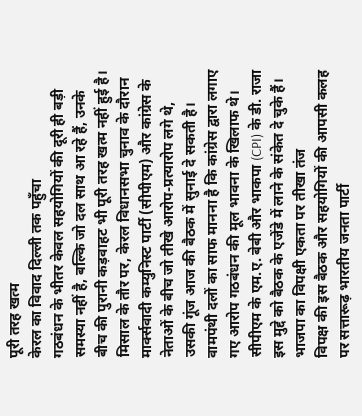पूरी तरह खत्म
केरल का विवाद दिल्ली तक पहुँचा
गठबंधन के भीतर केवल सहयोगियों की दूरी ही बड़ी समस्या नहीं है, बल्कि जो दल साथ आ रहे हैं, उनके बीच की पुरानी कड़वाहट भी पूरी तरह खत्म नहीं हुई है। मिसाल के तौर पर, केरल विधानसभा चुनाव के दौरान मार्क्सवादी कम्युनिस्ट पार्टी (सीपीएम) और कांग्रेस के नेताओं के बीच जो तीखे आरोप-प्रत्यारोप लगे थे, उसकी गूंज आज की बैठक में सुनाई दे सकती है। वामपंथी दलों का साफ मानना है कि कांग्रेस द्वारा लगाए गए आरोप गठबंधन की मूल भावना के खिलाफ थे। सीपीएम के एम.ए. बेबी और भाकपा (CPI) के डी. राजा इस मुद्दे को बैठक के एजेंडे में लाने के संकेत दे चुके हैं।
भाजपा का विपक्षी एकता पर तीखा तंज
विपक्ष की इस बैठक और सहयोगियों की आपसी कलह पर सत्तारूढ़ भारतीय जनता पार्टी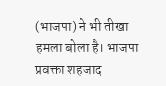(भाजपा) ने भी तीखा हमला बोला है। भाजपा प्रवक्ता शहजाद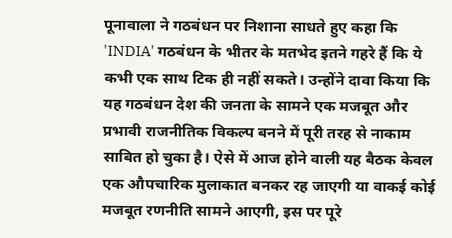पूनावाला ने गठबंधन पर निशाना साधते हुए कहा कि 'INDIA' गठबंधन के भीतर के मतभेद इतने गहरे हैं कि ये कभी एक साथ टिक ही नहीं सकते। उन्होंने दावा किया कि यह गठबंधन देश की जनता के सामने एक मजबूत और प्रभावी राजनीतिक विकल्प बनने में पूरी तरह से नाकाम साबित हो चुका है। ऐसे में आज होने वाली यह बैठक केवल एक औपचारिक मुलाकात बनकर रह जाएगी या वाकई कोई मजबूत रणनीति सामने आएगी, इस पर पूरे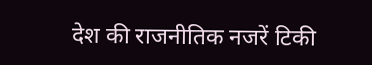देश की राजनीतिक नजरें टिकी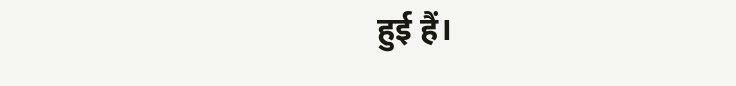हुई हैं।